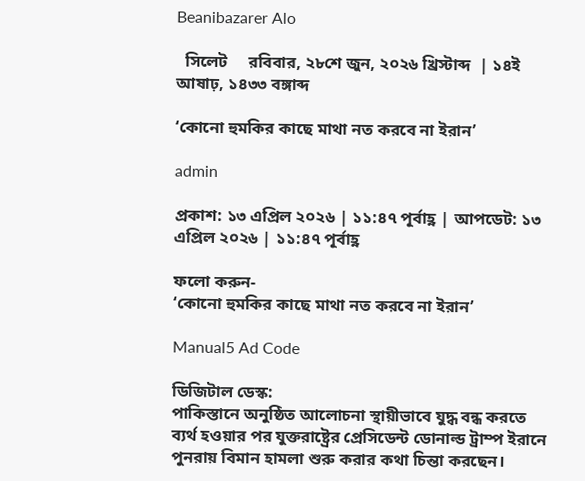Beanibazarer Alo

  সিলেট     রবিবার, ২৮শে জুন, ২০২৬ খ্রিস্টাব্দ  | ১৪ই আষাঢ়, ১৪৩৩ বঙ্গাব্দ

‘কোনো হুমকির কাছে মাথা নত করবে না ইরান’

admin

প্রকাশ: ১৩ এপ্রিল ২০২৬ | ১১:৪৭ পূর্বাহ্ণ | আপডেট: ১৩ এপ্রিল ২০২৬ | ১১:৪৭ পূর্বাহ্ণ

ফলো করুন-
‘কোনো হুমকির কাছে মাথা নত করবে না ইরান’

Manual5 Ad Code

ডিজিটাল ডেস্ক:
পাকিস্তানে অনুষ্ঠিত আলোচনা স্থায়ীভাবে যুদ্ধ বন্ধ করতে ব্যর্থ হওয়ার পর যুক্তরাষ্ট্রের প্রেসিডেন্ট ডোনাল্ড ট্রাম্প ইরানে পুনরায় বিমান হামলা শুরু করার কথা চিন্তা করছেন।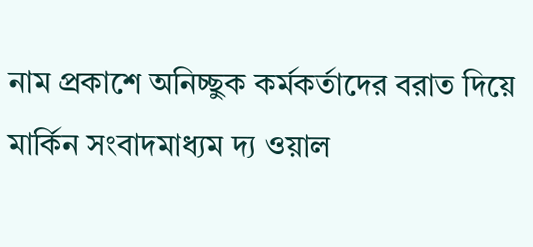নাম প্রকাশে অনিচ্ছুক কর্মকর্তাদের বরাত দিয়ে মার্কিন সংবাদমাধ্যম দ্য ওয়াল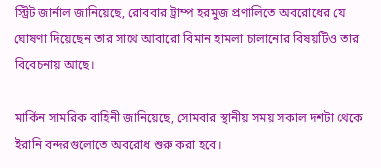স্ট্রিট জার্নাল জানিয়েছে, রোববার ট্রাম্প হরমুজ প্রণালিতে অবরোধের যে ঘোষণা দিয়েছেন তার সাথে আবারো বিমান হামলা চালানোর বিষয়টিও তার বিবেচনায় আছে।

মার্কিন সামরিক বাহিনী জানিয়েছে, সোমবার স্থানীয় সময় সকাল দশটা থেকে ইরানি বন্দরগুলোতে অবরোধ শুরু করা হবে।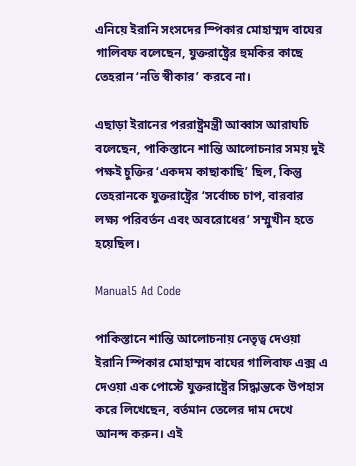এনিয়ে ইরানি সংসদের স্পিকার মোহাম্মদ বাঘের গালিবফ বলেছেন, যুক্তরাষ্ট্রের হুমকির কাছে তেহরান ‘নতি স্বীকার’ করবে না।

এছাড়া ইরানের পররাষ্ট্রমন্ত্রী আব্বাস আরাঘচি বলেছেন, পাকিস্তানে শান্তি আলোচনার সময় দুই পক্ষই চুক্তির ‘একদম কাছাকাছি’ ছিল, কিন্তু তেহরানকে যুক্তরাষ্ট্রের ‘সর্বোচ্চ চাপ, বারবার লক্ষ্য পরিবর্তন এবং অবরোধের’ সম্মুখীন হতে হয়েছিল।

Manual5 Ad Code

পাকিস্তানে শান্তি আলোচনায় নেতৃত্ব দেওয়া ইরানি স্পিকার মোহাম্মদ বাঘের গালিবাফ এক্স এ দেওয়া এক পোস্টে যুক্তরাষ্ট্রের সিদ্ধান্তকে উপহাস করে লিখেছেন, বর্তমান তেলের দাম দেখে আনন্দ করুন। এই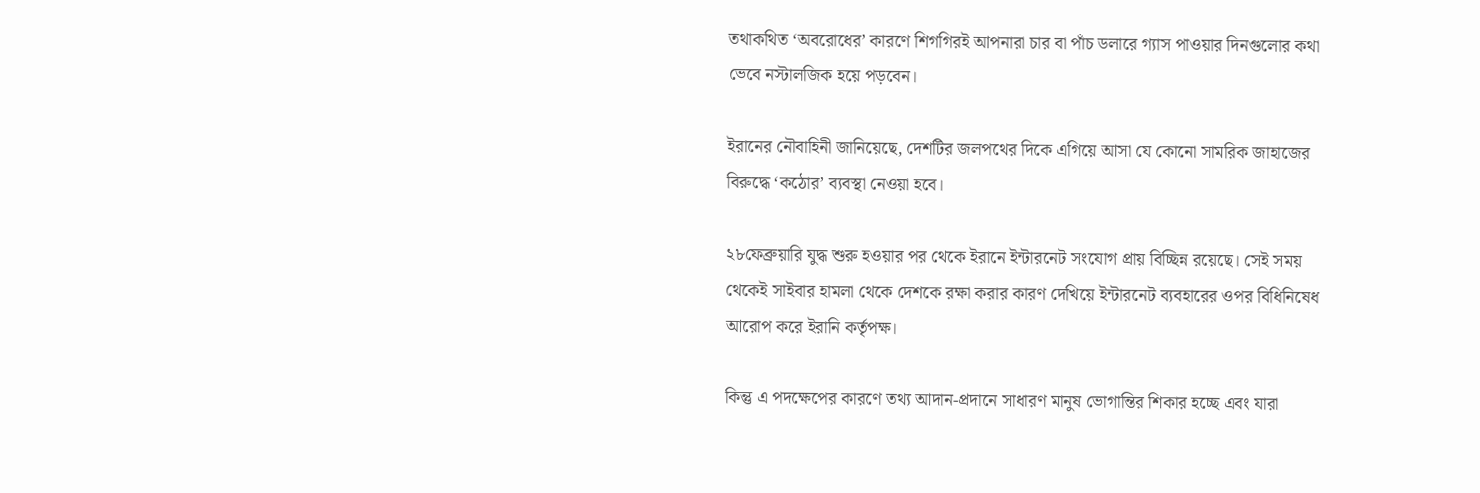তথাকথিত ‘অবরোধের’ কারণে শিগগিরই আপনারা চার বা পাঁচ ডলারে গ্যাস পাওয়ার দিনগুলোর কথা ভেবে নস্টালজিক হয়ে পড়বেন।

ইরানের নৌবাহিনী জানিয়েছে, দেশটির জলপথের দিকে এগিয়ে আসা যে কোনো সামরিক জাহাজের বিরুদ্ধে ‘কঠোর’ ব্যবস্থা নেওয়া হবে।

২৮ফেব্রুয়ারি যুদ্ধ শুরু হওয়ার পর থেকে ইরানে ইন্টারনেট সংযোগ প্রায় বিচ্ছিন্ন রয়েছে। সেই সময় থেকেই সাইবার হামলা থেকে দেশকে রক্ষা করার কারণ দেখিয়ে ইন্টারনেট ব্যবহারের ওপর বিধিনিষেধ আরোপ করে ইরানি কর্তৃপক্ষ।

কিন্তু এ পদক্ষেপের কারণে তথ্য আদান-প্রদানে সাধারণ মানুষ ভোগান্তির শিকার হচ্ছে এবং যারা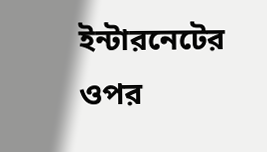ইন্টারনেটের ওপর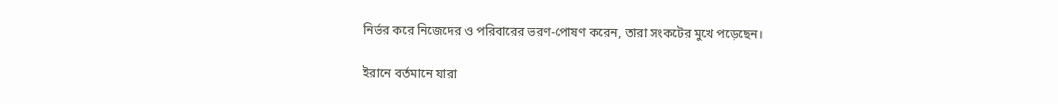নির্ভর করে নিজেদের ও পরিবারের ভরণ-পোষণ করেন, তারা সংকটের মুখে পড়েছেন।

ইরানে বর্তমানে যারা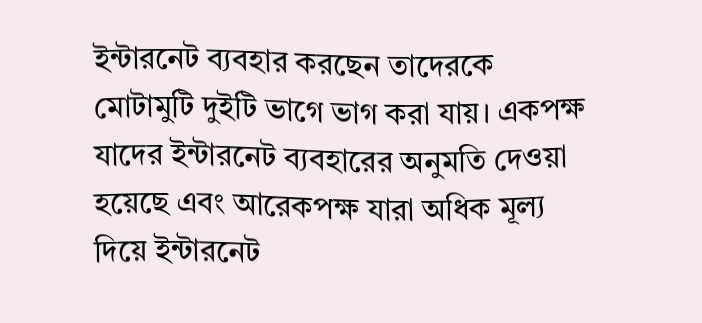ইন্টারনেট ব্যবহার করছেন তাদেরকে মোটামুটি দুইটি ভাগে ভাগ করা যায়। একপক্ষ যাদের ইন্টারনেট ব্যবহারের অনুমতি দেওয়া হয়েছে এবং আরেকপক্ষ যারা অধিক মূল্য দিয়ে ইন্টারনেট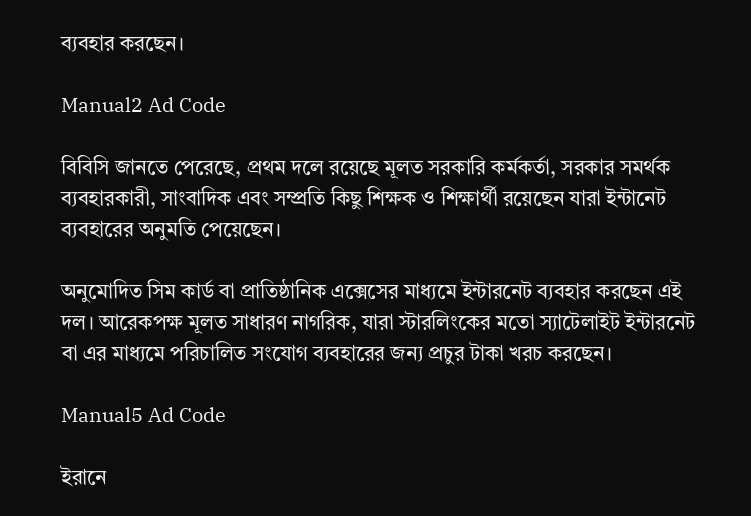ব্যবহার করছেন।

Manual2 Ad Code

বিবিসি জানতে পেরেছে, প্রথম দলে রয়েছে মূলত সরকারি কর্মকর্তা, সরকার সমর্থক ব্যবহারকারী, সাংবাদিক এবং সম্প্রতি কিছু শিক্ষক ও শিক্ষার্থী রয়েছেন যারা ইন্টানেট ব্যবহারের অনুমতি পেয়েছেন।

অনুমোদিত সিম কার্ড বা প্রাতিষ্ঠানিক এক্সেসের মাধ্যমে ইন্টারনেট ব্যবহার করছেন এই দল। আরেকপক্ষ মূলত সাধারণ নাগরিক, যারা স্টারলিংকের মতো স্যাটেলাইট ইন্টারনেট বা এর মাধ্যমে পরিচালিত সংযোগ ব্যবহারের জন্য প্রচুর টাকা খরচ করছেন।

Manual5 Ad Code

ইরানে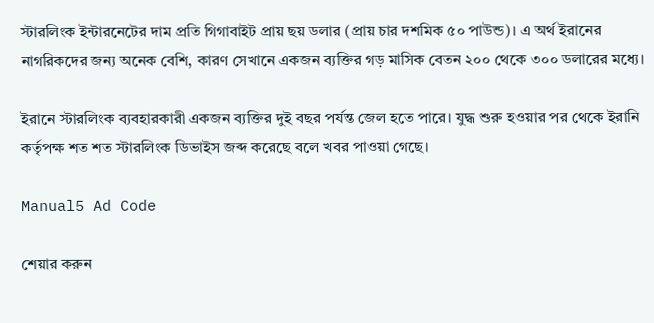স্টারলিংক ইন্টারনেটের দাম প্রতি গিগাবাইট প্রায় ছয় ডলার (প্রায় চার দশমিক ৫০ পাউন্ড)। এ অর্থ ইরানের নাগরিকদের জন্য অনেক বেশি, কারণ সেখানে একজন ব্যক্তির গড় মাসিক বেতন ২০০ থেকে ৩০০ ডলারের মধ্যে।

ইরানে স্টারলিংক ব্যবহারকারী একজন ব্যক্তির দুই বছর পর্যন্ত জেল হতে পারে। যুদ্ধ শুরু হওয়ার পর থেকে ইরানি কর্তৃপক্ষ শত শত স্টারলিংক ডিভাইস জব্দ করেছে বলে খবর পাওয়া গেছে।

Manual5 Ad Code

শেয়ার করুন